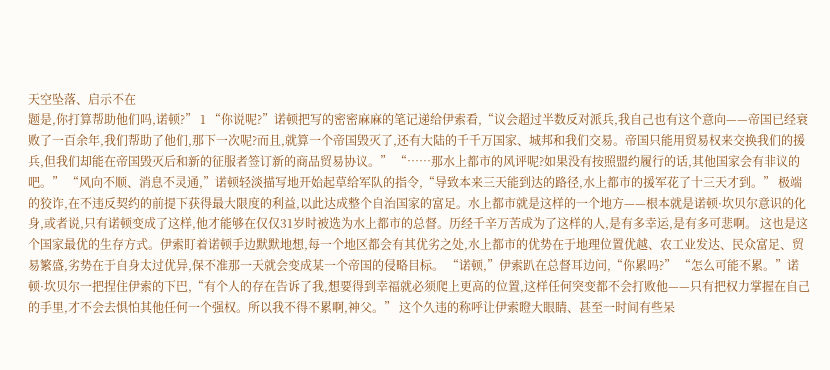天空坠落、启示不在
题是,你打算帮助他们吗,诺顿?” 1 “你说呢?”诺顿把写的密密麻麻的笔记递给伊索看,“议会超过半数反对派兵,我自己也有这个意向——帝国已经衰败了一百余年,我们帮助了他们,那下一次呢?而且,就算一个帝国毁灭了,还有大陆的千千万国家、城邦和我们交易。帝国只能用贸易权来交换我们的援兵,但我们却能在帝国毁灭后和新的征服者签订新的商品贸易协议。” “……那水上都市的风评呢?如果没有按照盟约履行的话,其他国家会有非议的吧。” “风向不顺、消息不灵通,”诺顿轻淡描写地开始起草给军队的指令,“导致本来三天能到达的路径,水上都市的援军花了十三天才到。” 极端的狡诈,在不违反契约的前提下获得最大限度的利益,以此达成整个自治国家的富足。水上都市就是这样的一个地方——根本就是诺顿·坎贝尔意识的化身,或者说,只有诺顿变成了这样,他才能够在仅仅31岁时被选为水上都市的总督。历经千辛万苦成为了这样的人,是有多幸运,是有多可悲啊。 这也是这个国家最优的生存方式。伊索盯着诺顿手边默默地想,每一个地区都会有其优劣之处,水上都市的优势在于地理位置优越、农工业发达、民众富足、贸易繁盛,劣势在于自身太过优异,保不准那一天就会变成某一个帝国的侵略目标。 “诺顿,”伊索趴在总督耳边问,“你累吗?” “怎么可能不累。”诺顿·坎贝尔一把捏住伊索的下巴,“有个人的存在告诉了我,想要得到幸福就必须爬上更高的位置,这样任何突变都不会打败他——只有把权力掌握在自己的手里,才不会去惧怕其他任何一个强权。所以我不得不累啊,神父。” 这个久违的称呼让伊索瞪大眼睛、甚至一时间有些呆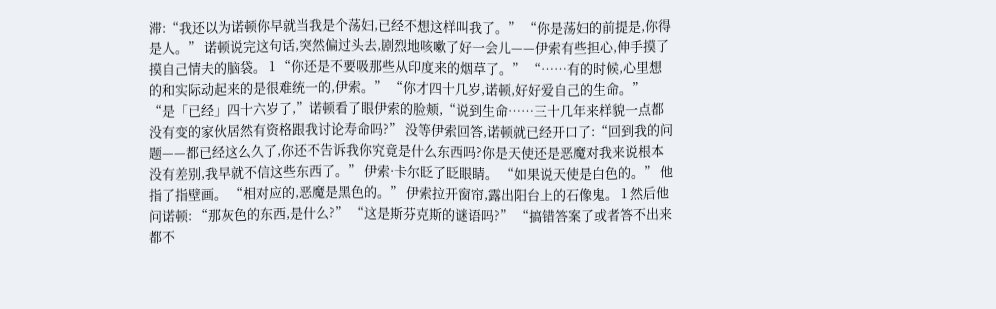滞:“我还以为诺顿你早就当我是个荡妇,已经不想这样叫我了。” “你是荡妇的前提是,你得是人。” 诺顿说完这句话,突然偏过头去,剧烈地咳嗽了好一会儿——伊索有些担心,伸手摸了摸自己情夫的脑袋。 1 “你还是不要吸那些从印度来的烟草了。” “……有的时候,心里想的和实际动起来的是很难统一的,伊索。” “你才四十几岁,诺顿,好好爱自己的生命。” “是「已经」四十六岁了,”诺顿看了眼伊索的脸颊,“说到生命……三十几年来样貌一点都没有变的家伙居然有资格跟我讨论寿命吗?” 没等伊索回答,诺顿就已经开口了:“回到我的问题——都已经这么久了,你还不告诉我你究竟是什么东西吗?你是天使还是恶魔对我来说根本没有差别,我早就不信这些东西了。” 伊索·卡尔眨了眨眼睛。 “如果说天使是白色的。” 他指了指壁画。 “相对应的,恶魔是黑色的。” 伊索拉开窗帘,露出阳台上的石像鬼。 1 然后他问诺顿: “那灰色的东西,是什么?” “这是斯芬克斯的谜语吗?” “搞错答案了或者答不出来都不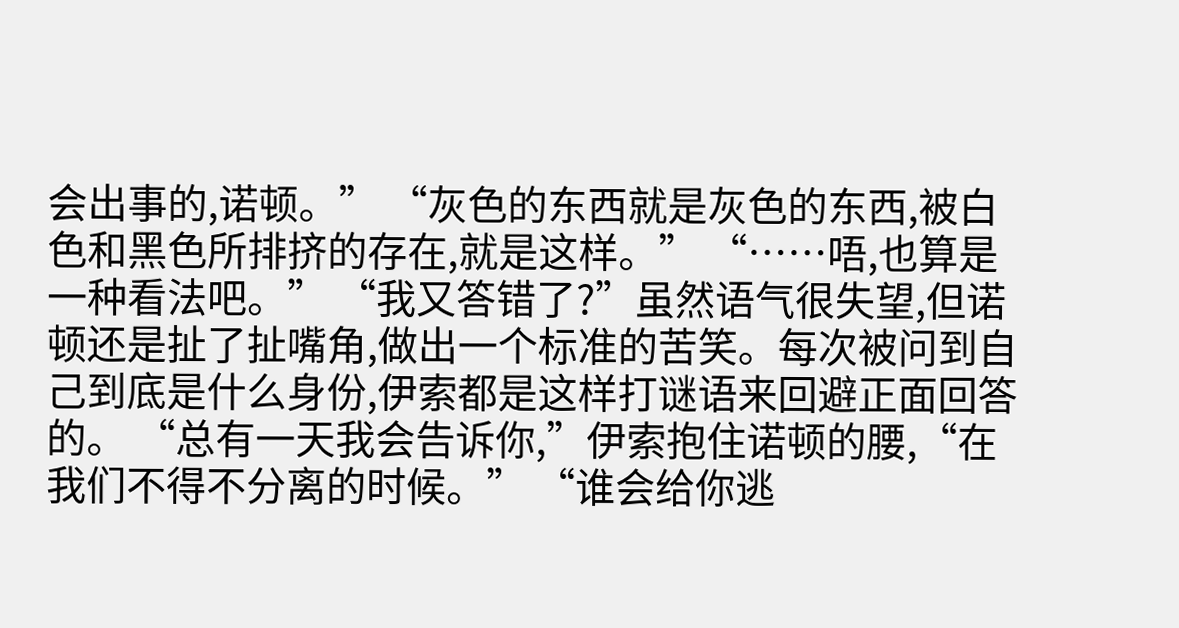会出事的,诺顿。” “灰色的东西就是灰色的东西,被白色和黑色所排挤的存在,就是这样。” “……唔,也算是一种看法吧。” “我又答错了?”虽然语气很失望,但诺顿还是扯了扯嘴角,做出一个标准的苦笑。每次被问到自己到底是什么身份,伊索都是这样打谜语来回避正面回答的。 “总有一天我会告诉你,”伊索抱住诺顿的腰,“在我们不得不分离的时候。” “谁会给你逃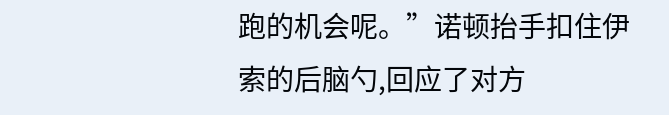跑的机会呢。”诺顿抬手扣住伊索的后脑勺,回应了对方